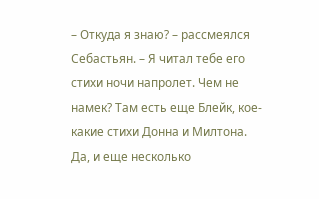– Откуда я знаю? – рассмеялся Себастьян. – Я читал тебе его стихи ночи напролет. Чем не намек? Там есть еще Блейк, кое-какие стихи Донна и Милтона. Да, и еще несколько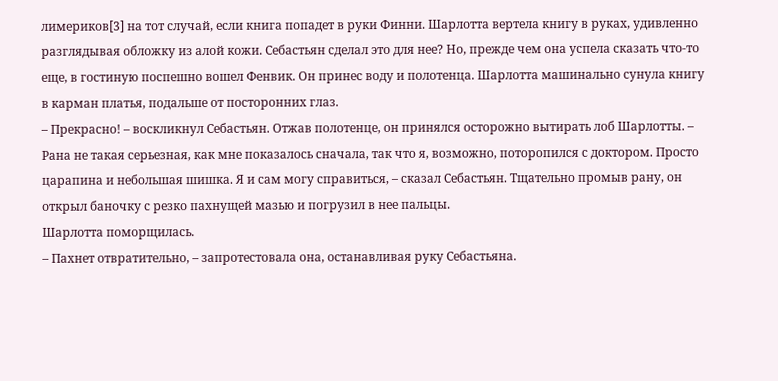лимериков[3] на тот случай, если книга попадет в руки Финни. Шарлотта вертела книгу в руках, удивленно разглядывая обложку из алой кожи. Себастьян сделал это для нее? Но, прежде чем она успела сказать что-то еще, в гостиную поспешно вошел Фенвик. Он принес воду и полотенца. Шарлотта машинально сунула книгу в карман платья, подальше от посторонних глаз.
– Прекрасно! – воскликнул Себастьян. Отжав полотенце, он принялся осторожно вытирать лоб Шарлотты. – Рана не такая серьезная, как мне показалось сначала, так что я, возможно, поторопился с доктором. Просто царапина и небольшая шишка. Я и сам могу справиться, – сказал Себастьян. Тщательно промыв рану, он открыл баночку с резко пахнущей мазью и погрузил в нее пальцы.
Шарлотта поморщилась.
– Пахнет отвратительно, – запротестовала она, останавливая руку Себастьяна.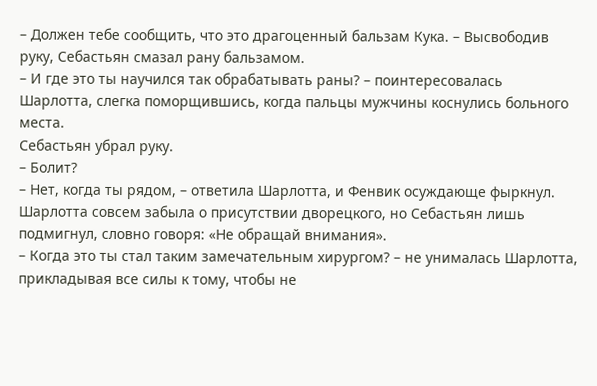– Должен тебе сообщить, что это драгоценный бальзам Кука. – Высвободив руку, Себастьян смазал рану бальзамом.
– И где это ты научился так обрабатывать раны? – поинтересовалась Шарлотта, слегка поморщившись, когда пальцы мужчины коснулись больного места.
Себастьян убрал руку.
– Болит?
– Нет, когда ты рядом, – ответила Шарлотта, и Фенвик осуждающе фыркнул.
Шарлотта совсем забыла о присутствии дворецкого, но Себастьян лишь подмигнул, словно говоря: «Не обращай внимания».
– Когда это ты стал таким замечательным хирургом? – не унималась Шарлотта, прикладывая все силы к тому, чтобы не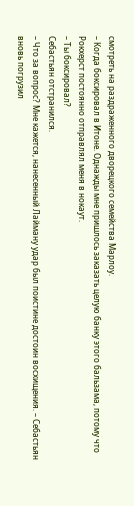смотреть на раздраженного дворецкого семейства Марлоу.
– Когда боксировал в Итоне. Однажды мне пришлось заказать целую банку этого бальзама, потому что Рокхерст постоянно отправлял меня в нокаут.
– Ты боксировал?
Себастьян отстранился.
– Что за вопрос? Мне кажется, нанесенный Лайману удар был поистине достоин восхищения. – Себастьян вновь погрузил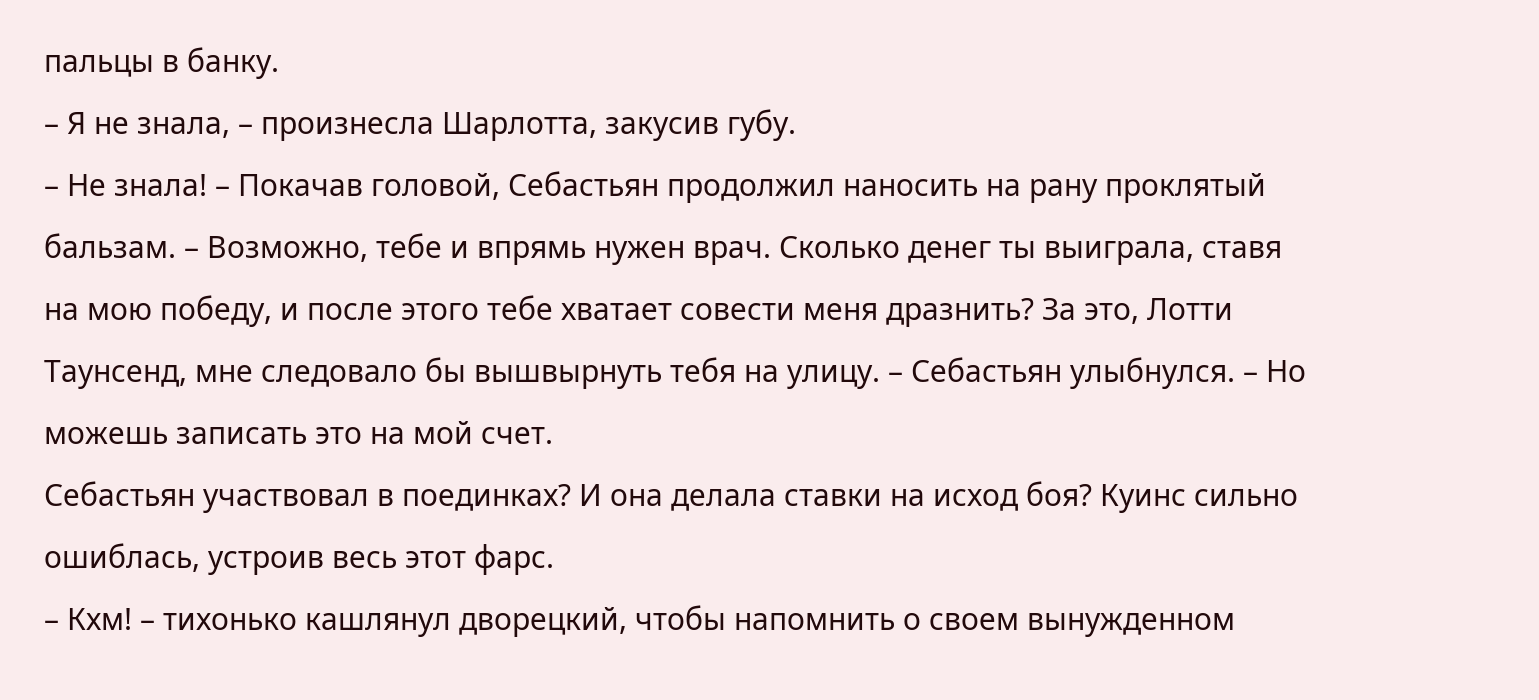пальцы в банку.
– Я не знала, – произнесла Шарлотта, закусив губу.
– Не знала! – Покачав головой, Себастьян продолжил наносить на рану проклятый бальзам. – Возможно, тебе и впрямь нужен врач. Сколько денег ты выиграла, ставя на мою победу, и после этого тебе хватает совести меня дразнить? За это, Лотти Таунсенд, мне следовало бы вышвырнуть тебя на улицу. – Себастьян улыбнулся. – Но можешь записать это на мой счет.
Себастьян участвовал в поединках? И она делала ставки на исход боя? Куинс сильно ошиблась, устроив весь этот фарс.
– Кхм! – тихонько кашлянул дворецкий, чтобы напомнить о своем вынужденном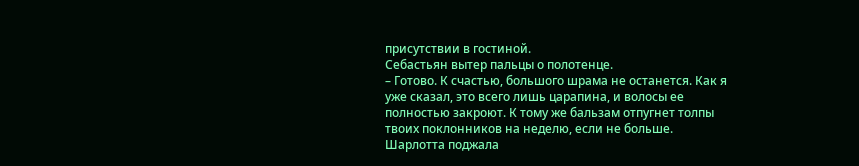присутствии в гостиной.
Себастьян вытер пальцы о полотенце.
– Готово. К счастью, большого шрама не останется. Как я уже сказал, это всего лишь царапина, и волосы ее полностью закроют. К тому же бальзам отпугнет толпы твоих поклонников на неделю, если не больше.
Шарлотта поджала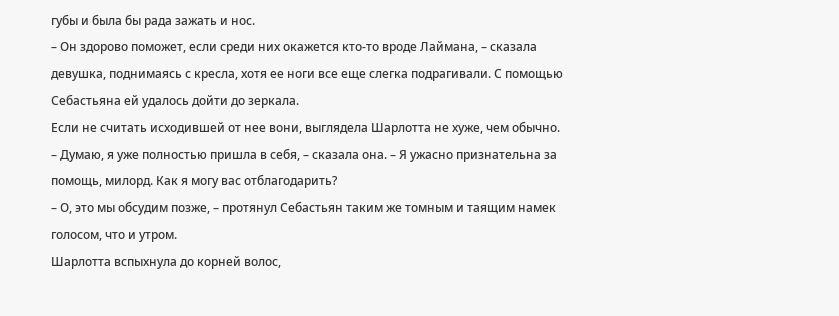губы и была бы рада зажать и нос.
– Он здорово поможет, если среди них окажется кто-то вроде Лаймана, – сказала девушка, поднимаясь с кресла, хотя ее ноги все еще слегка подрагивали. С помощью Себастьяна ей удалось дойти до зеркала.
Если не считать исходившей от нее вони, выглядела Шарлотта не хуже, чем обычно.
– Думаю, я уже полностью пришла в себя, – сказала она. – Я ужасно признательна за помощь, милорд. Как я могу вас отблагодарить?
– О, это мы обсудим позже, – протянул Себастьян таким же томным и таящим намек голосом, что и утром.
Шарлотта вспыхнула до корней волос,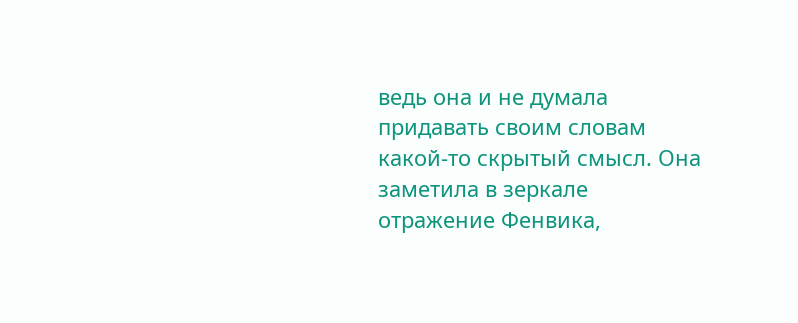ведь она и не думала придавать своим словам какой-то скрытый смысл. Она заметила в зеркале отражение Фенвика,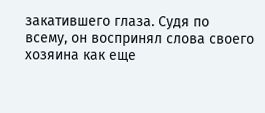закатившего глаза. Судя по всему, он воспринял слова своего хозяина как еще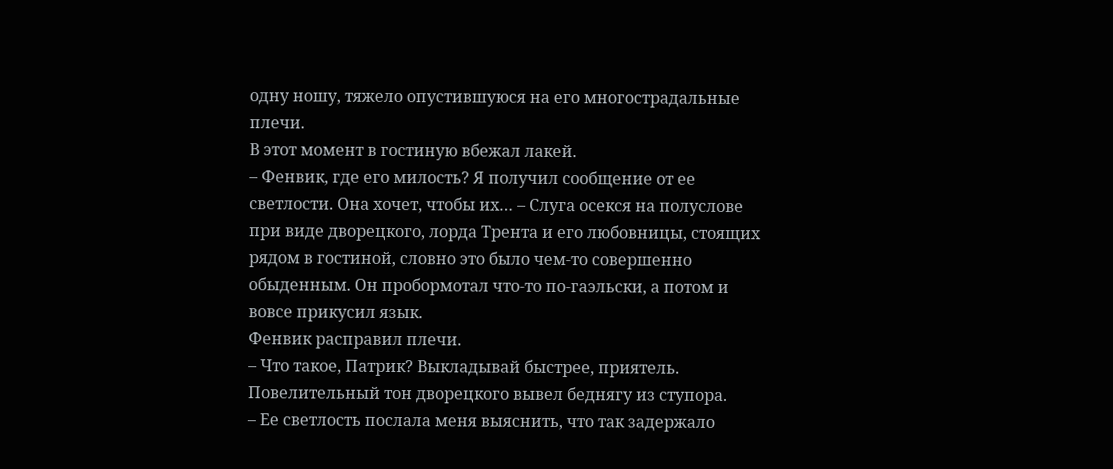одну ношу, тяжело опустившуюся на его многострадальные плечи.
В этот момент в гостиную вбежал лакей.
– Фенвик, где его милость? Я получил сообщение от ее светлости. Она хочет, чтобы их… – Слуга осекся на полуслове при виде дворецкого, лорда Трента и его любовницы, стоящих рядом в гостиной, словно это было чем-то совершенно обыденным. Он пробормотал что-то по-гаэльски, а потом и вовсе прикусил язык.
Фенвик расправил плечи.
– Что такое, Патрик? Выкладывай быстрее, приятель.
Повелительный тон дворецкого вывел беднягу из ступора.
– Ее светлость послала меня выяснить, что так задержало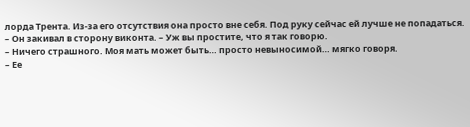лорда Трента. Из-за его отсутствия она просто вне себя. Под руку сейчас ей лучше не попадаться. – Он закивал в сторону виконта. – Уж вы простите, что я так говорю.
– Ничего страшного. Моя мать может быть… просто невыносимой… мягко говоря.
– Ее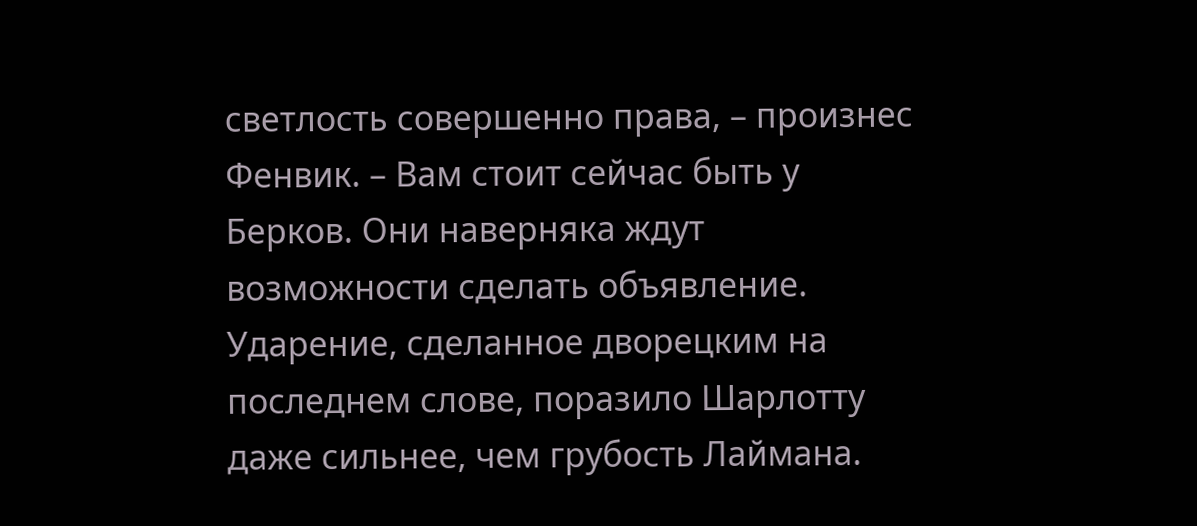светлость совершенно права, – произнес Фенвик. – Вам стоит сейчас быть у Берков. Они наверняка ждут возможности сделать объявление.
Ударение, сделанное дворецким на последнем слове, поразило Шарлотту даже сильнее, чем грубость Лаймана.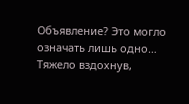Объявление? Это могло означать лишь одно…
Тяжело вздохнув,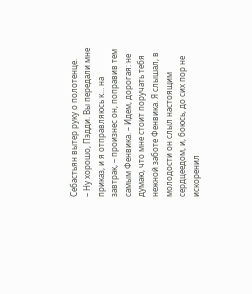Себастьян вытер руку о полотенце.
– Ну хорошо, Пэдди. Вы передали мне приказ, и я отправляюсь к… на завтрак, – произнес он, поправив тем самым Фенвика. – Идем, дорогая: не думаю, что мне стоит поручать тебя нежной заботе Фенвика. Я слышал, в молодости он слыл настоящим сердцеедом, и, боюсь, до сих пор не искоренил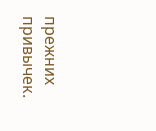прежних привычек.